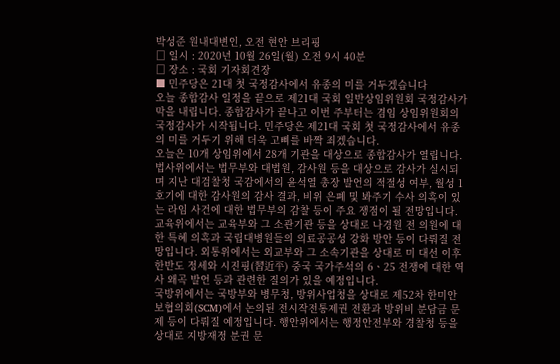박성준 원내대변인, 오전 현안 브리핑
□ 일시 : 2020년 10월 26일(월) 오전 9시 40분
□ 장소 : 국회 기자회견장
■ 민주당은 21대 첫 국정감사에서 유종의 미를 거두겠습니다
오늘 종합감사 일정을 끝으로 제21대 국회 일반상임위원회 국정감사가 막을 내립니다. 종합감사가 끝나고 이번 주부터는 겸임 상임위원회의 국정감사가 시작됩니다. 민주당은 제21대 국회 첫 국정감사에서 유종의 미를 거두기 위해 더욱 고삐를 바짝 죄겠습니다.
오늘은 10개 상임위에서 28개 기관을 대상으로 종합감사가 열립니다.
법사위에서는 법무부와 대법원, 감사원 등을 대상으로 감사가 실시되며 지난 대검찰청 국감에서의 윤석열 총장 발언의 적절성 여부, 월성 1호기에 대한 감사원의 감사 결과, 비위 은폐 및 봐주기 수사 의혹이 있는 라임 사건에 대한 법무부의 감찰 등이 주요 쟁점이 될 전망입니다.
교육위에서는 교육부와 그 소관기관 등을 상대로 나경원 전 의원에 대한 특혜 의혹과 국립대병원들의 의료공공성 강화 방안 등이 다뤄질 전망입니다. 외통위에서는 외교부와 그 소속기관을 상대로 미 대선 이후 한반도 정세와 시진핑(習近平) 중국 국가주석의 6ㆍ25 전쟁에 대한 역사 왜곡 발언 등과 관련한 질의가 있을 예정입니다.
국방위에서는 국방부와 병무청, 방위사업청을 상대로 제52차 한미안보협의회(SCM)에서 논의된 전시작전통제권 전환과 방위비 분담금 문제 등이 다뤄질 예정입니다. 행안위에서는 행정안전부와 경찰청 등을 상대로 지방재정 분권 문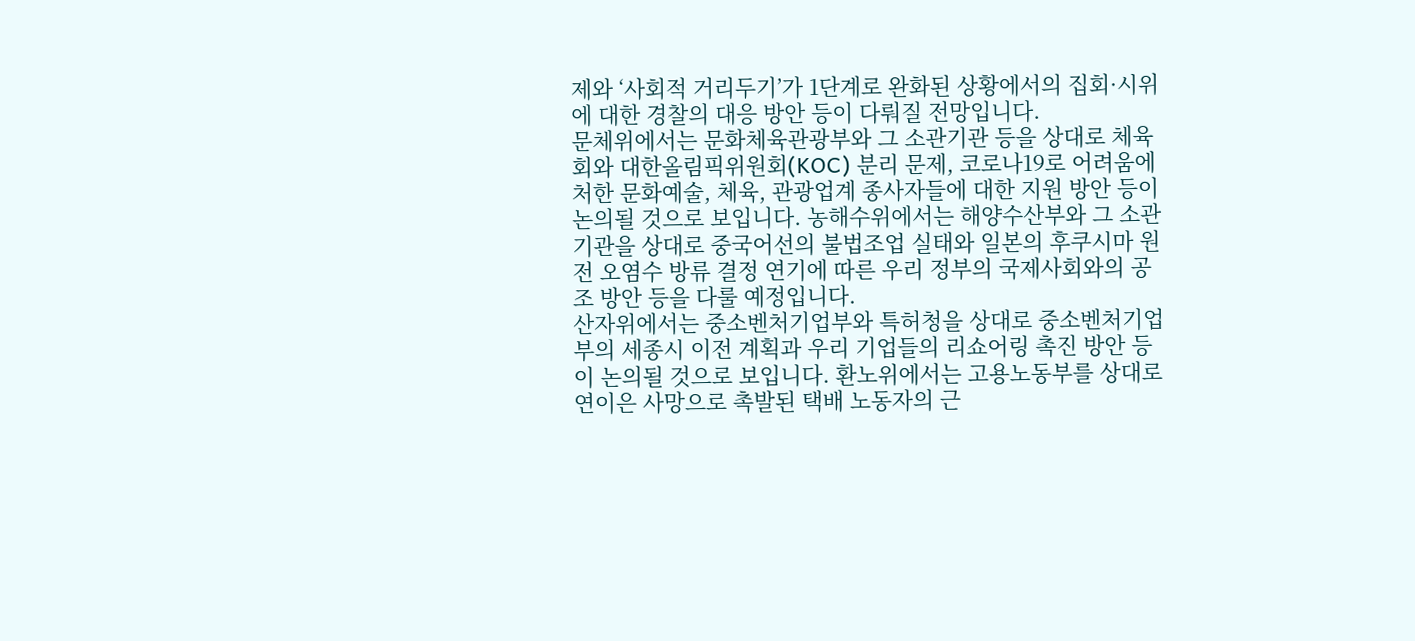제와 ‘사회적 거리두기’가 1단계로 완화된 상황에서의 집회·시위에 대한 경찰의 대응 방안 등이 다뤄질 전망입니다.
문체위에서는 문화체육관광부와 그 소관기관 등을 상대로 체육회와 대한올림픽위원회(KOC) 분리 문제, 코로나19로 어려움에 처한 문화예술, 체육, 관광업계 종사자들에 대한 지원 방안 등이 논의될 것으로 보입니다. 농해수위에서는 해양수산부와 그 소관기관을 상대로 중국어선의 불법조업 실태와 일본의 후쿠시마 원전 오염수 방류 결정 연기에 따른 우리 정부의 국제사회와의 공조 방안 등을 다룰 예정입니다.
산자위에서는 중소벤처기업부와 특허청을 상대로 중소벤처기업부의 세종시 이전 계획과 우리 기업들의 리쇼어링 촉진 방안 등이 논의될 것으로 보입니다. 환노위에서는 고용노동부를 상대로 연이은 사망으로 촉발된 택배 노동자의 근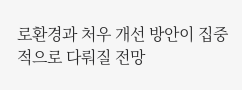로환경과 처우 개선 방안이 집중적으로 다뤄질 전망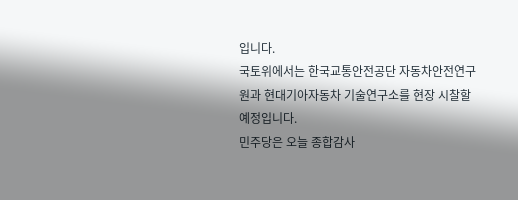입니다.
국토위에서는 한국교통안전공단 자동차안전연구원과 현대기아자동차 기술연구소를 현장 시찰할 예정입니다.
민주당은 오늘 종합감사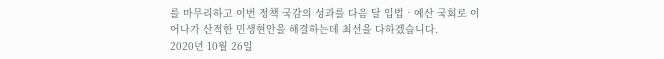를 마무리하고 이번 정책 국감의 성과를 다음 달 입법‧예산 국회로 이어나가 산적한 민생현안을 해결하는데 최선을 다하겠습니다.
2020년 10월 26일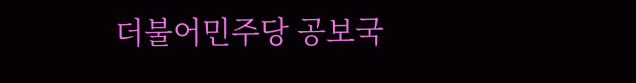더불어민주당 공보국